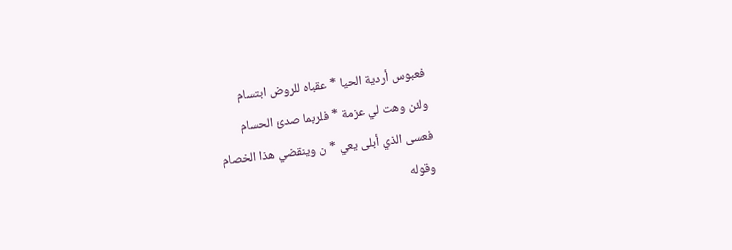فعبوس أردية الحيا * عقباه للروض ابتسام
ولئن وهت لي عزمة * فلربما صدئ الحسام
فعسى الذي أبلى يعي * ن وينقضي هذا الخصام
وقوله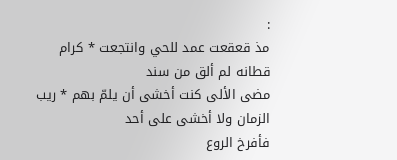:
مذ قعقعت عمد للحي وانتجعت * كرام قطانه لم ألق من سند
مضى الألى كنت أخشى أن يلمّ بهم * ريب الزمان ولا أخشى على أحد
فأفرخ الروع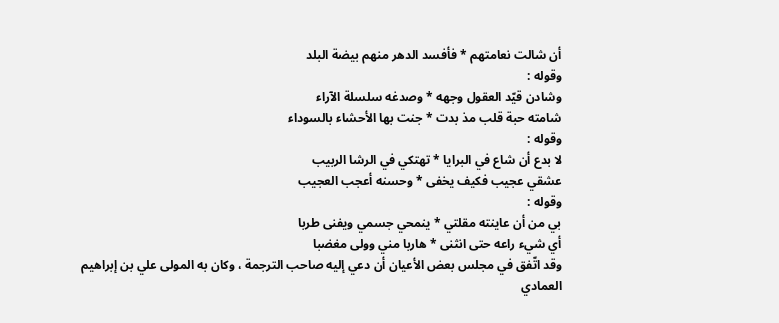أن شالت نعامتهم * فأفسد الدهر منهم بيضة البلد
وقوله :
وشادن قيّد العقول وجهه * وصدغه سلسلة الآراء
شامته حبة قلب مذ بدت * جنت بها الأحشاء بالسوداء
وقوله :
لا بدع أن شاع في البرايا * تهتكي في الرشا الربيب
عشقي عجيب فكيف يخفى * وحسنه أعجب العجيب
وقوله :
بي من أن عاينته مقلتي * ينمحي جسمي ويفنى طربا
أي شيء راعه حتى انثنى * هاربا مني وولى مغضبا
وقد اتّفق في مجلس بعض الأعيان أن دعي إليه صاحب الترجمة ، وكان به المولى علي بن إبراهيم العمادي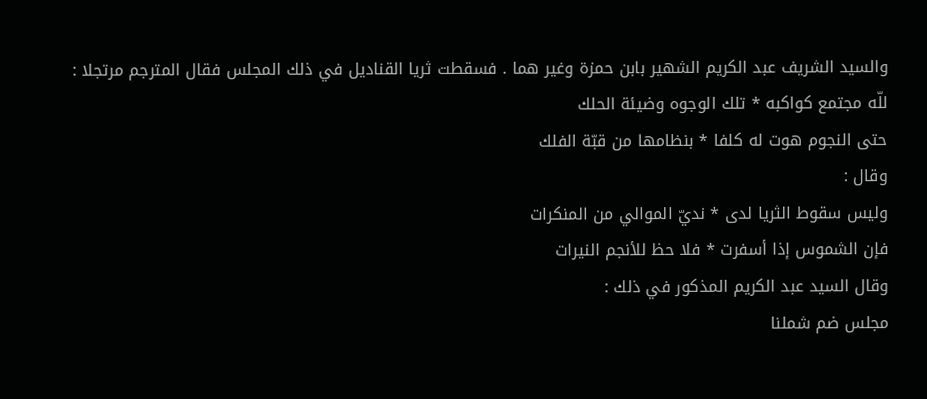والسيد الشريف عبد الكريم الشهير بابن حمزة وغير هما . فسقطت ثريا القناديل في ذلك المجلس فقال المترجم مرتجلا :
للّه مجتمع كواكبه * تلك الوجوه وضيئة الحلك
حتى النجوم هوت له كلفا * بنظامها من قبّة الفلك
وقال :
وليس سقوط الثريا لدى * نديّ الموالي من المنكرات
فإن الشموس إذا أسفرت * فلا حظ للأنجم النيرات
وقال السيد عبد الكريم المذكور في ذلك :
مجلس ضم شملنا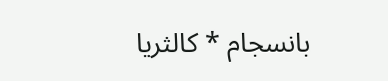بانسجام * كالثريا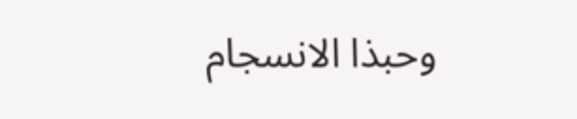وحبذا الانسجام